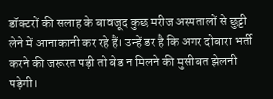डॉक्टरों की सलाह के बावजूद कुछ मरीज अस्पतालों से छुट्टी लेने में आनाकानी कर रहे हैं। उन्हें डर है कि अगर दोबारा भर्ती करने की जरूरत पड़ी तो बेड न मिलने की मुसीबत झेलनी पड़ेगी।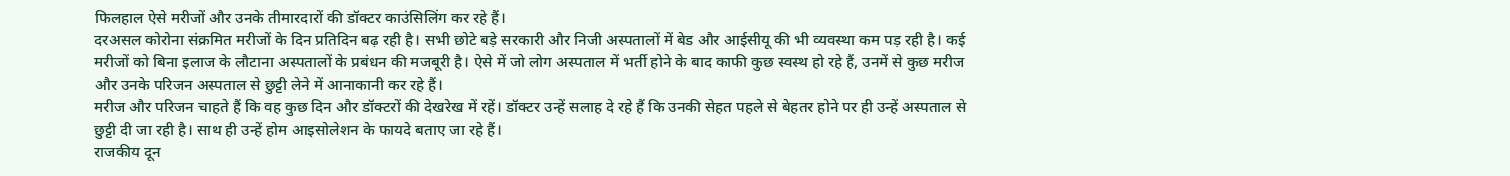फिलहाल ऐसे मरीजों और उनके तीमारदारों की डॉक्टर काउंसिलिंग कर रहे हैं।
दरअसल कोरोना संक्रमित मरीजों के दिन प्रतिदिन बढ़ रही है। सभी छोटे बड़े सरकारी और निजी अस्पतालों में बेड और आईसीयू की भी व्यवस्था कम पड़ रही है। कई मरीजों को बिना इलाज के लौटाना अस्पतालों के प्रबंधन की मजबूरी है। ऐसे में जो लोग अस्पताल में भर्ती होने के बाद काफी कुछ स्वस्थ हो रहे हैं, उनमें से कुछ मरीज और उनके परिजन अस्पताल से छुट्टी लेने में आनाकानी कर रहे हैं।
मरीज और परिजन चाहते हैं कि वह कुछ दिन और डॉक्टरों की देखरेख में रहें। डॉक्टर उन्हें सलाह दे रहे हैं कि उनकी सेहत पहले से बेहतर होने पर ही उन्हें अस्पताल से छुट्टी दी जा रही है। साथ ही उन्हें होम आइसोलेशन के फायदे बताए जा रहे हैं।
राजकीय दून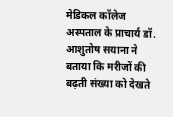मेडिकल कॉलेज अस्पताल के प्राचार्य डॉ. आशुतोष सयाना ने बताया कि मरीजों की बढ़ती संख्या को देखते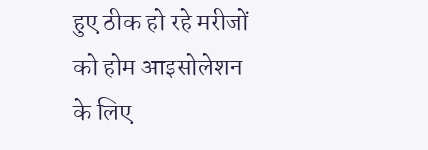हुए ठीक हो रहे मरीजों को होम आइसोलेशन के लिए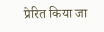प्रेरित किया जा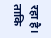रहा है। ताकि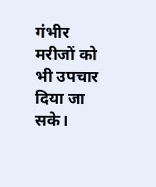गंभीर मरीजों को भी उपचार दिया जा सके।